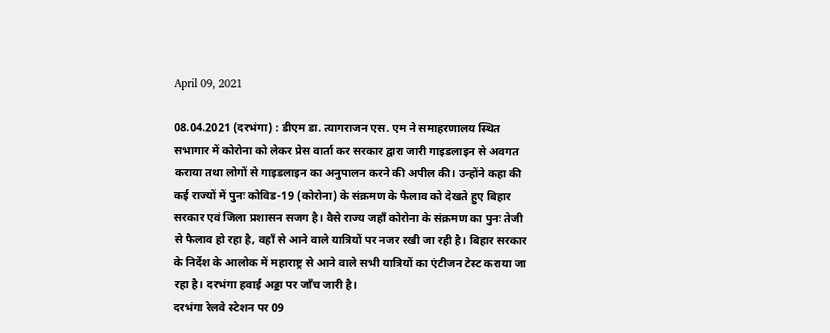April 09, 2021

08.04.2021 (दरभंगा) : डीएम डा. त्यागराजन एस. एम ने समाहरणालय स्थित सभागार में कोरोना को लेकर प्रेस वार्ता कर सरकार द्वारा जारी गाइडलाइन से अवगत कराया तथा लोगों से गाइडलाइन का अनुपालन करने की अपील की। उन्होंने कहा की कई राज्यों में पुनः कोविड-19 (कोरोना) के संक्रमण के फैलाव को देखते हुए बिहार सरकार एवं जिला प्रशासन सजग है। वैसे राज्य जहाँ कोरोना के संक्रमण का पुनः तेजी से फैलाव हो रहा है, वहाँ से आने वाले यात्रियों पर नजर रखी जा रही है। बिहार सरकार के निर्देश के आलोक में महाराष्ट्र से आने वाले सभी यात्रियों का एंटीजन टेस्ट कराया जा रहा है। दरभंगा हवाई अड्डा पर जाँच जारी है।
दरभंगा रेलवे स्टेशन पर 09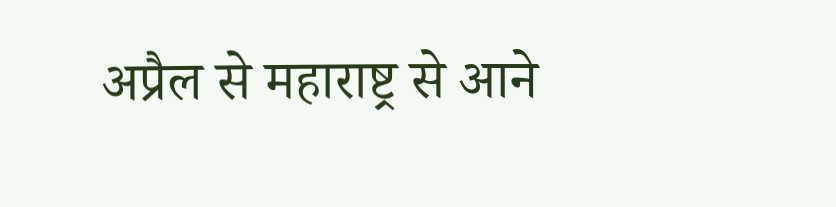अप्रैल से महाराष्ट्र से आने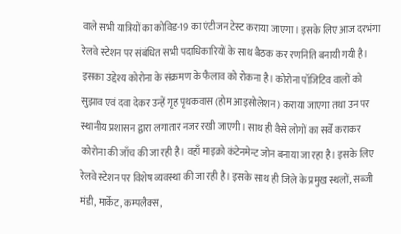वाले सभी यात्रियों का कोविड-19 का एंटीजन टेस्ट कराया जाएगा। इसके लिए आज दरभंगा रेलवे स्टेशन पर संबंधित सभी पदाधिकारियों के साथ बैठक कर रणनिति बनायी गयी है। इसका उद्देश्य कोरोना के संक्रमण के फैलाव को रोकना है। कोरोना पॉजिटिव वालों को सुझाव एवं दवा देकर उन्हें गृह पृथकवास (होम आइसोलेशन) कराया जाएगा तथा उन पर स्थानीय प्रशासन द्वारा लगातार नजर रखी जाएगी। साथ ही वैसे लोगों का सर्वें कराकर कोरोना की जाँच की जा रही है। वहाँ माइक्रो कंटेनमेन्ट जोन बनाया जा रहा है। इसके लिए रेलवे स्टेशन पर विशेष व्यवस्था की जा रही है। इसके साथ ही जिले के प्रमुख स्थलों, सब्जी मंडी, मार्केट, कम्पलैक्स,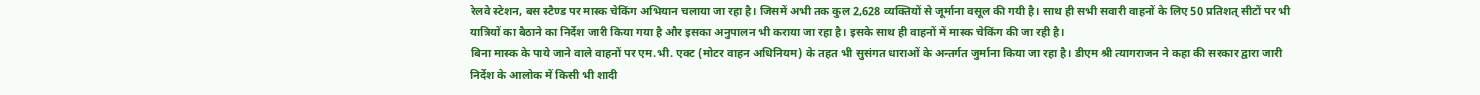रेलवे स्टेशन, बस स्टैण्ड पर मास्क चेकिंग अभियान चलाया जा रहा है। जिसमें अभी तक कुल 2,628 व्यक्तियों से जूर्माना वसूल की गयी है। साथ ही सभी सवारी वाहनों के लिए 50 प्रतिशत् सीटों पर भी यात्रियों का बैठाने का निर्देश जारी किया गया है और इसका अनुपालन भी कराया जा रहा है। इसके साथ ही वाहनों में मास्क चेकिंग की जा रही है।
बिना मास्क के पाये जाने वाले वाहनों पर एम.भी. एक्ट (मोटर वाहन अधिनियम) के तहत भी सुसंगत धाराओं के अन्तर्गत जुर्माना किया जा रहा है। डीएम श्री त्यागराजन ने कहा की सरकार द्वारा जारी निर्देश के आलोक में किसी भी शादी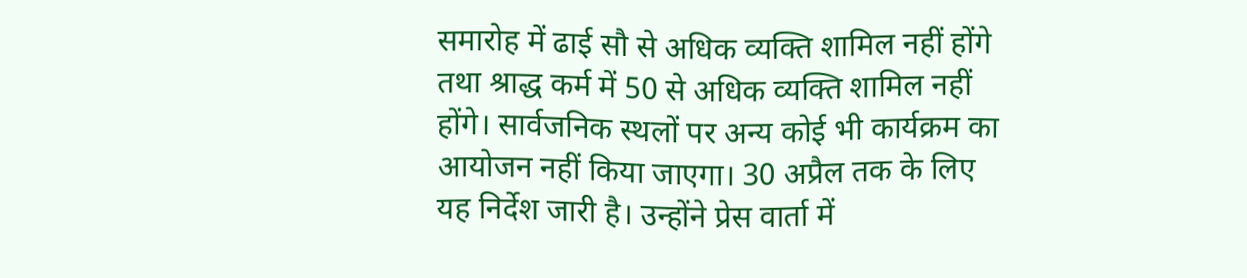समारोह में ढाई सौ से अधिक व्यक्ति शामिल नहीं होंगे तथा श्राद्ध कर्म में 50 से अधिक व्यक्ति शामिल नहीं होंगे। सार्वजनिक स्थलों पर अन्य कोई भी कार्यक्रम का आयोजन नहीं किया जाएगा। 30 अप्रैल तक के लिए यह निर्देश जारी है। उन्होंने प्रेस वार्ता में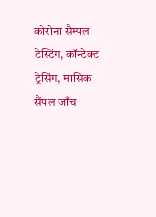कोरोना सैम्पल टेस्टिंग, कॉन्टेक्ट ट्रेसिंग, मासिक सैंपल जाँच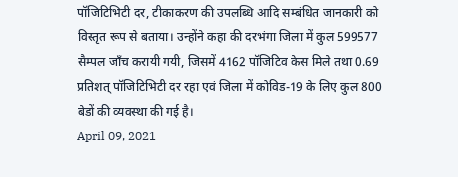पॉजिटिभिटी दर, टीकाकरण की उपलब्धि आदि सम्बंधित जानकारी को विस्तृत रूप से बताया। उन्होंने कहा की दरभंगा जिला में कुल 599577 सैम्पल जाँच करायी गयी, जिसमें 4162 पॉजिटिव केस मिले तथा 0.69 प्रतिशत् पॉजिटिभिटी दर रहा एवं जिला में कोविड-19 के लिए कुल 800 बेडों की व्यवस्था की गई है।
April 09, 2021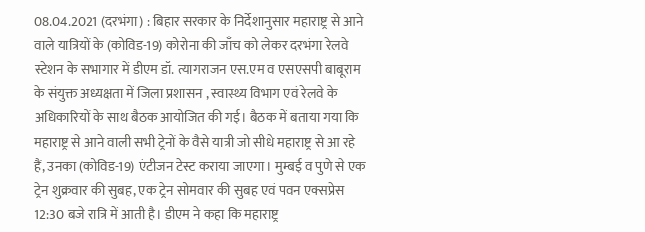08.04.2021 (दरभंगा) : बिहार सरकार के निर्देशानुसार महाराष्ट्र से आने वाले यात्रियों के (कोविड-19) कोरोना की जाँच को लेकर दरभंगा रेलवे स्टेशन के सभागार में डीएम डॉ. त्यागराजन एस.एम व एसएसपी बाबूराम के संयुक्त अध्यक्षता में जिला प्रशासन , स्वास्थ्य विभाग एवं रेलवे के अधिकारियों के साथ बैठक आयोजित की गई। बैठक में बताया गया कि महाराष्ट्र से आने वाली सभी ट्रेनों के वैसे यात्री जो सीधे महाराष्ट्र से आ रहे हैं, उनका (कोविड-19) एंटीजन टेस्ट कराया जाएगा। मुम्बई व पुणे से एक ट्रेन शुक्रवार की सुबह, एक ट्रेन सोमवार की सुबह एवं पवन एक्सप्रेस 12:30 बजे रात्रि में आती है। डीएम ने कहा कि महाराष्ट्र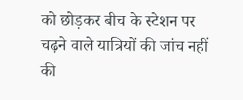को छोड़कर बीच के स्टेशन पर चढ़ने वाले यात्रियों की जांच नहीं की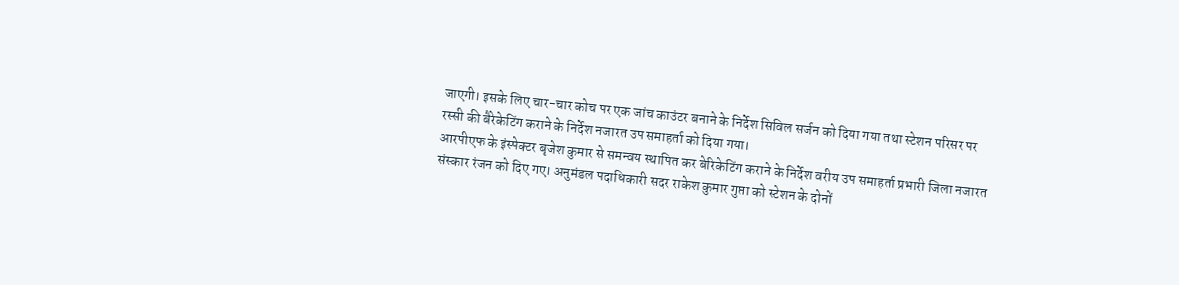जाएगी। इसके लिए चार-चार कोच पर एक जांच काउंटर बनाने के निर्देश सिविल सर्जन को दिया गया तथा स्टेशन परिसर पर रस्सी की बैरेकेटिंग कराने के निर्देश नजारत उप समाहर्ता को दिया गया।
आरपीएफ के इंस्पेक्टर बृजेश कुमार से समन्वय स्थापित कर बेरिकेटिंग कराने के निर्देश वरीय उप समाहर्ता प्रभारी जिला नजारत संस्कार रंजन को दिए गए। अनुमंडल पदाधिकारी सदर राकेश कुमार गुप्ता को स्टेशन के दोनों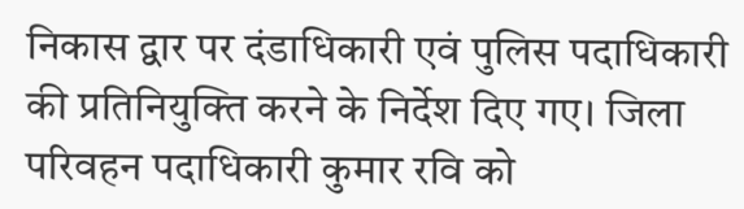निकास द्वार पर दंडाधिकारी एवं पुलिस पदाधिकारी की प्रतिनियुक्ति करने के निर्देश दिए गए। जिला परिवहन पदाधिकारी कुमार रवि को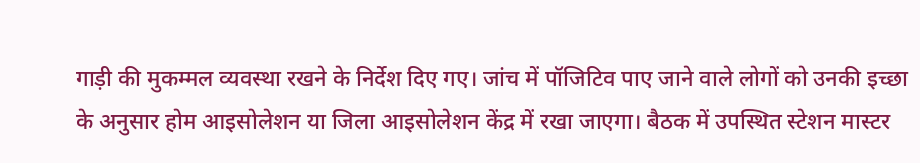गाड़ी की मुकम्मल व्यवस्था रखने के निर्देश दिए गए। जांच में पॉजिटिव पाए जाने वाले लोगों को उनकी इच्छा के अनुसार होम आइसोलेशन या जिला आइसोलेशन केंद्र में रखा जाएगा। बैठक में उपस्थित स्टेशन मास्टर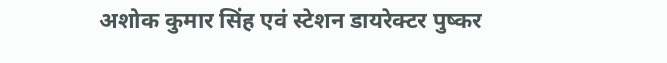अशोक कुमार सिंह एवं स्टेशन डायरेक्टर पुष्कर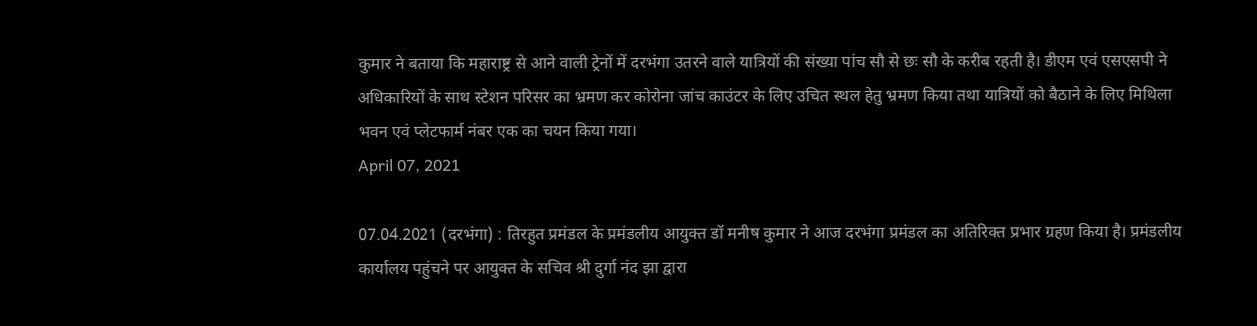कुमार ने बताया कि महाराष्ट्र से आने वाली ट्रेनों में दरभंगा उतरने वाले यात्रियों की संख्या पांच सौ से छः सौ के करीब रहती है। डीएम एवं एसएसपी ने अधिकारियों के साथ स्टेशन परिसर का भ्रमण कर कोरोना जांच काउंटर के लिए उचित स्थल हेतु भ्रमण किया तथा यात्रियों को बैठाने के लिए मिथिला भवन एवं प्लेटफार्म नंबर एक का चयन किया गया।
April 07, 2021

07.04.2021 (दरभंगा) : तिरहुत प्रमंडल के प्रमंडलीय आयुक्त डॉ मनीष कुमार ने आज दरभंगा प्रमंडल का अतिरिक्त प्रभार ग्रहण किया है। प्रमंडलीय कार्यालय पहुंचने पर आयुक्त के सचिव श्री दुर्गा नंद झा द्वारा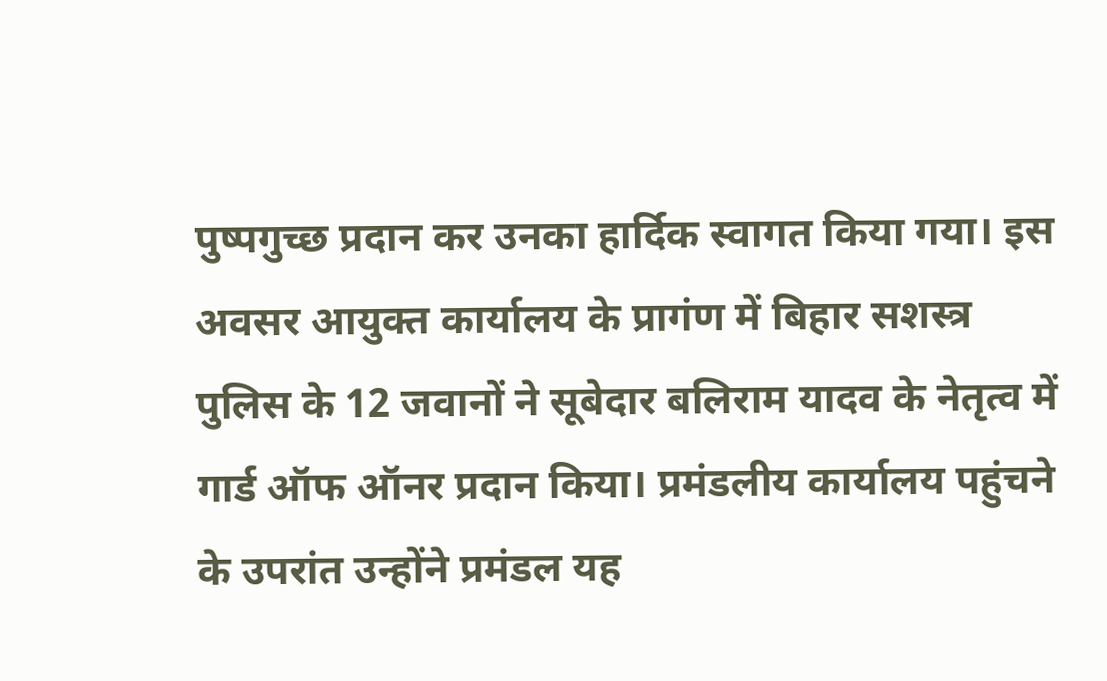पुष्पगुच्छ प्रदान कर उनका हार्दिक स्वागत किया गया। इस अवसर आयुक्त कार्यालय के प्रागंण में बिहार सशस्त्र पुलिस के 12 जवानों ने सूबेदार बलिराम यादव के नेतृत्व में गार्ड ऑफ ऑनर प्रदान किया। प्रमंडलीय कार्यालय पहुंचने के उपरांत उन्होंने प्रमंडल यह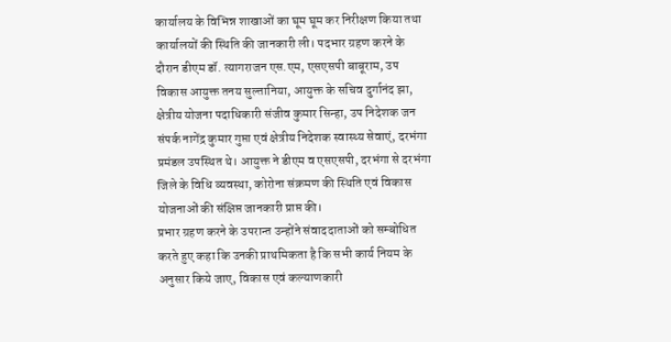कार्यालय के विभिन्न शाखाओं का घूम घूम कर निरीक्षण किया तथा कार्यालयों की स्थिति की जानकारी ली। पदभार ग्रहण करने के दौरान डीएम डॉ. त्यागराजन एस.एम, एसएसपी बाबूराम, उप विकास आयुक्त तनय सुल्तानिया, आयुक्त के सचिव दुर्गानंद झा, क्षेत्रीय योजना पदाधिकारी संजीव कुमार सिन्हा, उप निदेशक जन संपर्क नागेंद्र कुमार गुप्ता एवं क्षेत्रीय निदेशक स्वास्थ्य सेवाएं, दरभंगा प्रमंडल उपस्थित थे। आयुक्त ने डीएम व एसएसपी, दरभंगा से दरभंगा जिले के विधि व्यवस्था, कोरोना संक्रमण की स्थिति एवं विकास योजनाओं की संक्षिप्त जानकारी प्राप्त की।
प्रभार ग्रहण करने के उपरान्त उन्होंने संवाददाताओं को सम्बोधित करते हुए कहा कि उनकी प्राथमिकता है कि सभी कार्य नियम के अनुसार किये जाए, विकास एवं कल्याणकारी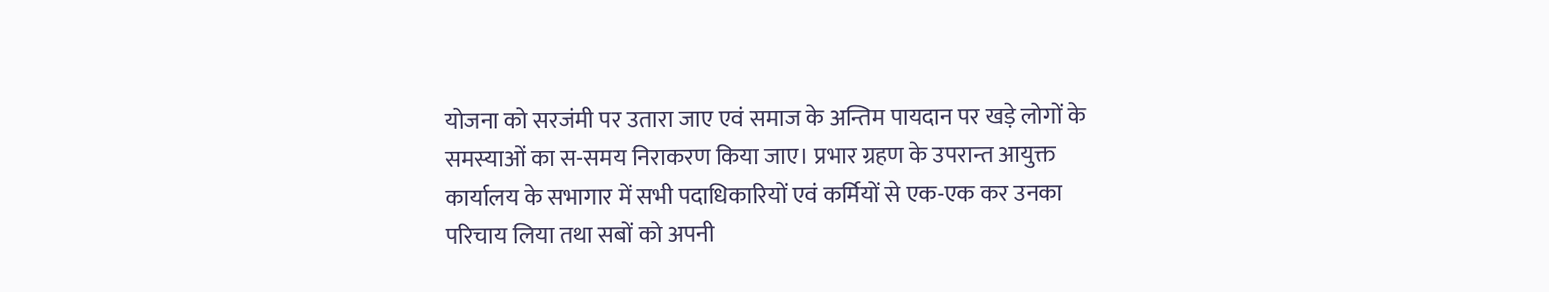योजना को सरजंमी पर उतारा जाए एवं समाज के अन्तिम पायदान पर खड़े लोगों के समस्याओं का स-समय निराकरण किया जाए। प्रभार ग्रहण के उपरान्त आयुक्त कार्यालय के सभागार में सभी पदाधिकारियों एवं कर्मियों से एक-एक कर उनका परिचाय लिया तथा सबों को अपनी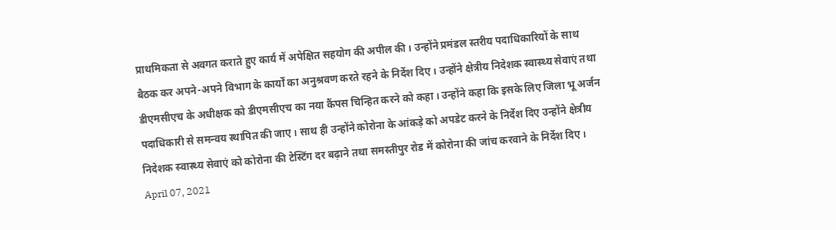प्राथमिकता से अवगत कराते हुए कार्य में अपेक्षित सहयोग की अपील की। उन्होंने प्रमंडल स्तरीय पदाधिकारियों के साथ बैठक कर अपने-अपने विभाग के कार्यों का अनुश्रवण करते रहने के निर्देश दिए। उन्होंने क्षेत्रीय निदेशक स्वास्थ्य सेवाएं तथा डीएमसीएच के अधीक्षक को डीएमसीएच का नया कैंपस चिन्हित करने को कहा। उन्होंने कहा कि इसके लिए जिला भू अर्जन पदाधिकारी से समन्वय स्थापित की जाए। साथ ही उन्होंने कोरोना के आंकड़े को अपडेट करने के निर्देश दिए उन्होंने क्षेत्रीय निदेशक स्वास्थ्य सेवाएं को कोरोना की टेस्टिंग दर बढ़ाने तथा समस्तीपुर रोड में कोरोना की जांच करवाने के निर्देश दिए।
April 07, 2021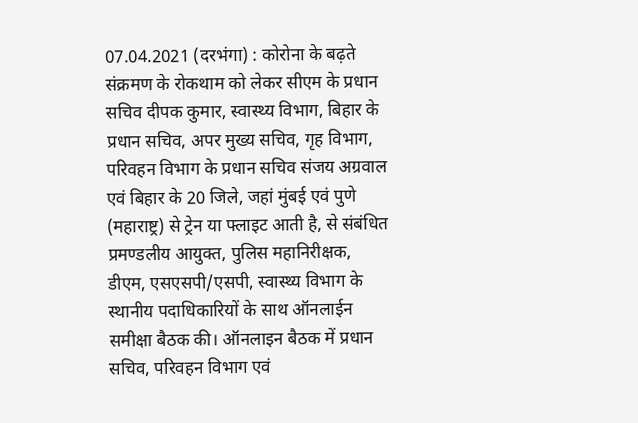07.04.2021 (दरभंगा) : कोरोना के बढ़ते संक्रमण के रोकथाम को लेकर सीएम के प्रधान सचिव दीपक कुमार, स्वास्थ्य विभाग, बिहार के प्रधान सचिव, अपर मुख्य सचिव, गृह विभाग, परिवहन विभाग के प्रधान सचिव संजय अग्रवाल एवं बिहार के 20 जिले, जहां मुंबई एवं पुणे (महाराष्ट्र) से ट्रेन या फ्लाइट आती है, से संबंधित प्रमण्डलीय आयुक्त, पुलिस महानिरीक्षक, डीएम, एसएसपी/एसपी, स्वास्थ्य विभाग के स्थानीय पदाधिकारियों के साथ ऑनलाईन समीक्षा बैठक की। ऑनलाइन बैठक में प्रधान सचिव, परिवहन विभाग एवं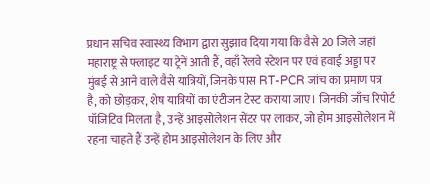प्रधान सचिव स्वास्थ्य विभाग द्वारा सुझाव दिया गया कि वैसे 20 जिले जहां महाराष्ट्र से फ्लाइट या ट्रेनें आती हैं, वहाँ रेलवे स्टेशन पर एवं हवाई अड्डा पर मुंबई से आने वाले वैसे यात्रियों, जिनके पास RT-PCR जांच का प्रमाण पत्र है, को छोड़कर, शेष यात्रियों का एंटीजन टेस्ट कराया जाए। जिनकी जाँच रिपोर्ट पॉजिटिव मिलता है, उन्हें आइसोलेशन सेंटर पर लाकर, जो होम आइसोलेशन में रहना चाहते हैं उन्हें होम आइसोलेशन के लिए और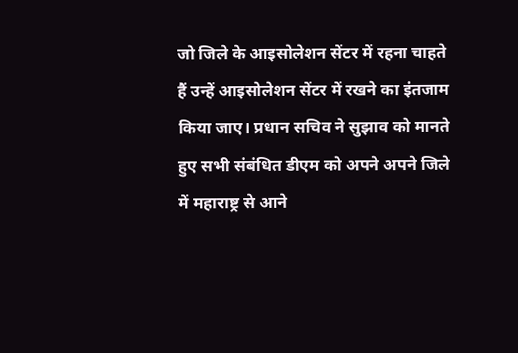जो जिले के आइसोलेशन सेंटर में रहना चाहते हैं उन्हें आइसोलेशन सेंटर में रखने का इंतजाम किया जाए। प्रधान सचिव ने सुझाव को मानते हुए सभी संबंधित डीएम को अपने अपने जिले में महाराष्ट्र से आने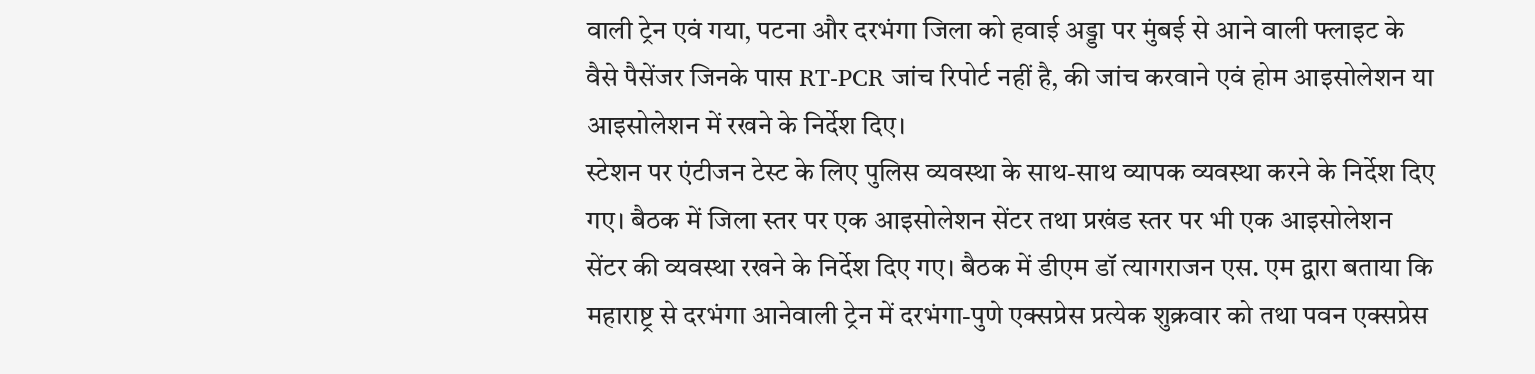वाली ट्रेन एवं गया, पटना और दरभंगा जिला को हवाई अड्डा पर मुंबई से आने वाली फ्लाइट के वैसे पैसेंजर जिनके पास RT-PCR जांच रिपोर्ट नहीं है, की जांच करवाने एवं होम आइसोलेशन या आइसोलेशन में रखने के निर्देश दिए।
स्टेशन पर एंटीजन टेस्ट के लिए पुलिस व्यवस्था के साथ-साथ व्यापक व्यवस्था करने के निर्देश दिए गए। बैठक में जिला स्तर पर एक आइसोलेशन सेंटर तथा प्रखंड स्तर पर भी एक आइसोलेशन सेंटर की व्यवस्था रखने के निर्देश दिए गए। बैठक में डीएम डॉ त्यागराजन एस. एम द्वारा बताया कि महाराष्ट्र से दरभंगा आनेवाली ट्रेन में दरभंगा-पुणे एक्सप्रेस प्रत्येक शुक्रवार को तथा पवन एक्सप्रेस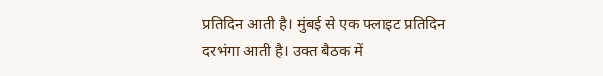प्रतिदिन आती है। मुंबई से एक फ्लाइट प्रतिदिन दरभंगा आती है। उक्त बैठक में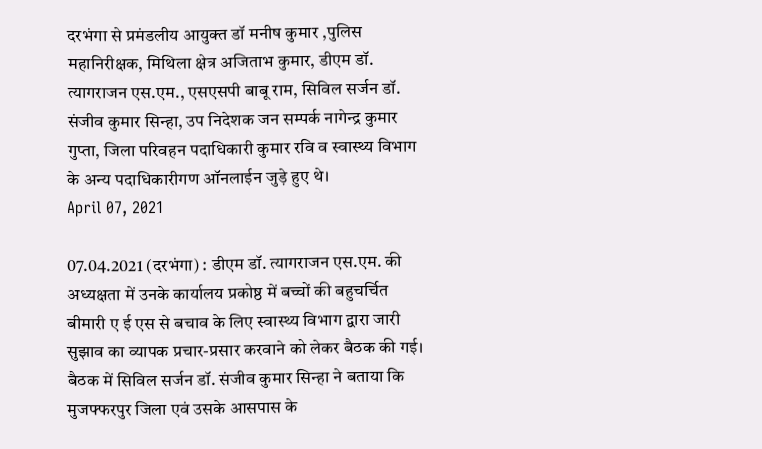दरभंगा से प्रमंडलीय आयुक्त डॉ मनीष कुमार ,पुलिस महानिरीक्षक, मिथिला क्षेत्र अजिताभ कुमार, डीएम डॉ. त्यागराजन एस.एम., एसएसपी बाबू राम, सिविल सर्जन डॉ. संजीव कुमार सिन्हा, उप निदेशक जन सम्पर्क नागेन्द्र कुमार गुप्ता, जिला परिवहन पदाधिकारी कुमार रवि व स्वास्थ्य विभाग के अन्य पदाधिकारीगण ऑनलाईन जुड़े हुए थे।
April 07, 2021

07.04.2021 (दरभंगा) : डीएम डॉ. त्यागराजन एस.एम. की अध्यक्षता में उनके कार्यालय प्रकोष्ठ में बच्चों की बहुचर्चित बीमारी ए ई एस से बचाव के लिए स्वास्थ्य विभाग द्वारा जारी सुझाव का व्यापक प्रचार-प्रसार करवाने को लेकर बैठक की गई। बैठक में सिविल सर्जन डॉ. संजीव कुमार सिन्हा ने बताया कि मुजफ्फरपुर जिला एवं उसके आसपास के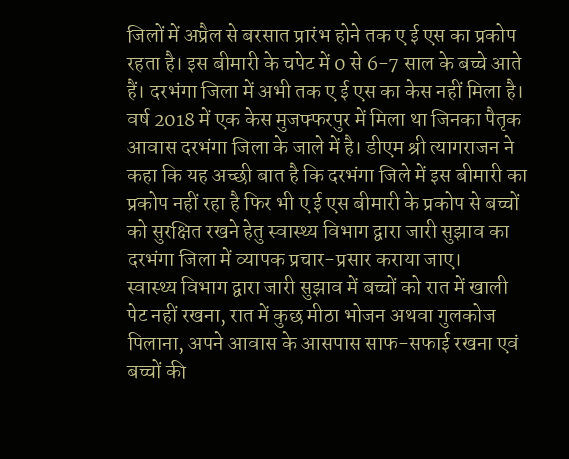जिलों में अप्रैल से बरसात प्रारंभ होने तक ए ई एस का प्रकोप रहता है। इस बीमारी के चपेट में 0 से 6-7 साल के बच्चे आते हैं। दरभंगा जिला में अभी तक ए ई एस का केस नहीं मिला है। वर्ष 2018 में एक केस मुजफ्फरपुर में मिला था जिनका पैतृक आवास दरभंगा जिला के जाले में है। डीएम श्री त्यागराजन ने कहा कि यह अच्छी बात है कि दरभंगा जिले में इस बीमारी का प्रकोप नहीं रहा है फिर भी ए ई एस बीमारी के प्रकोप से बच्चों को सुरक्षित रखने हेतु स्वास्थ्य विभाग द्वारा जारी सुझाव का दरभंगा जिला में व्यापक प्रचार-प्रसार कराया जाए।
स्वास्थ्य विभाग द्वारा जारी सुझाव में बच्चों को रात में खाली पेट नहीं रखना, रात में कुछ मीठा भोजन अथवा गुलकोज पिलाना, अपने आवास के आसपास साफ-सफाई रखना एवं बच्चों की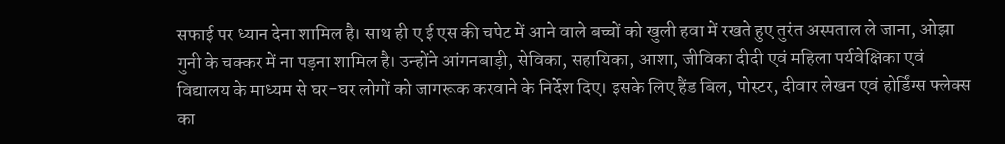सफाई पर ध्यान देना शामिल है। साथ ही ए ई एस की चपेट में आने वाले बच्चों को खुली हवा में रखते हुए तुरंत अस्पताल ले जाना, ओझा गुनी के चक्कर में ना पड़ना शामिल है। उन्होंने आंगनबाड़ी, सेविका, सहायिका, आशा, जीविका दीदी एवं महिला पर्यवेक्षिका एवं विद्यालय के माध्यम से घर-घर लोगों को जागरूक करवाने के निर्देश दिए। इसके लिए हैंड बिल, पोस्टर, दीवार लेखन एवं होर्डिंग्स फ्लेक्स का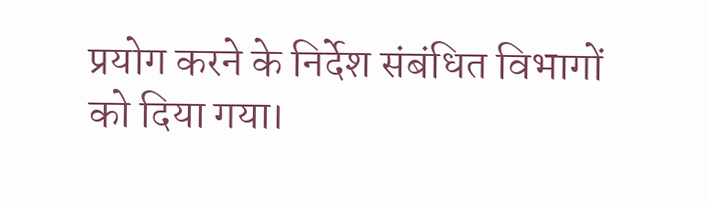प्रयोग करने के निर्देश संबंधित विभागों को दिया गया।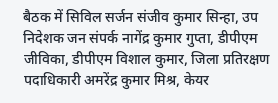बैठक में सिविल सर्जन संजीव कुमार सिन्हा, उप निदेशक जन संपर्क नागेंद्र कुमार गुप्ता, डीपीएम जीविका, डीपीएम विशाल कुमार, जिला प्रतिरक्षण पदाधिकारी अमरेंद्र कुमार मिश्र, केयर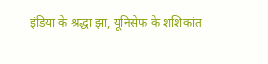इंडिया के श्रद्धा झा, यूनिसेफ के शशिकांत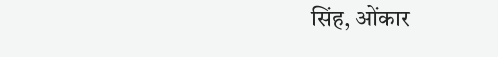सिंह, ओंकार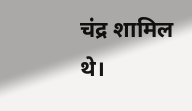चंद्र शामिल थे।